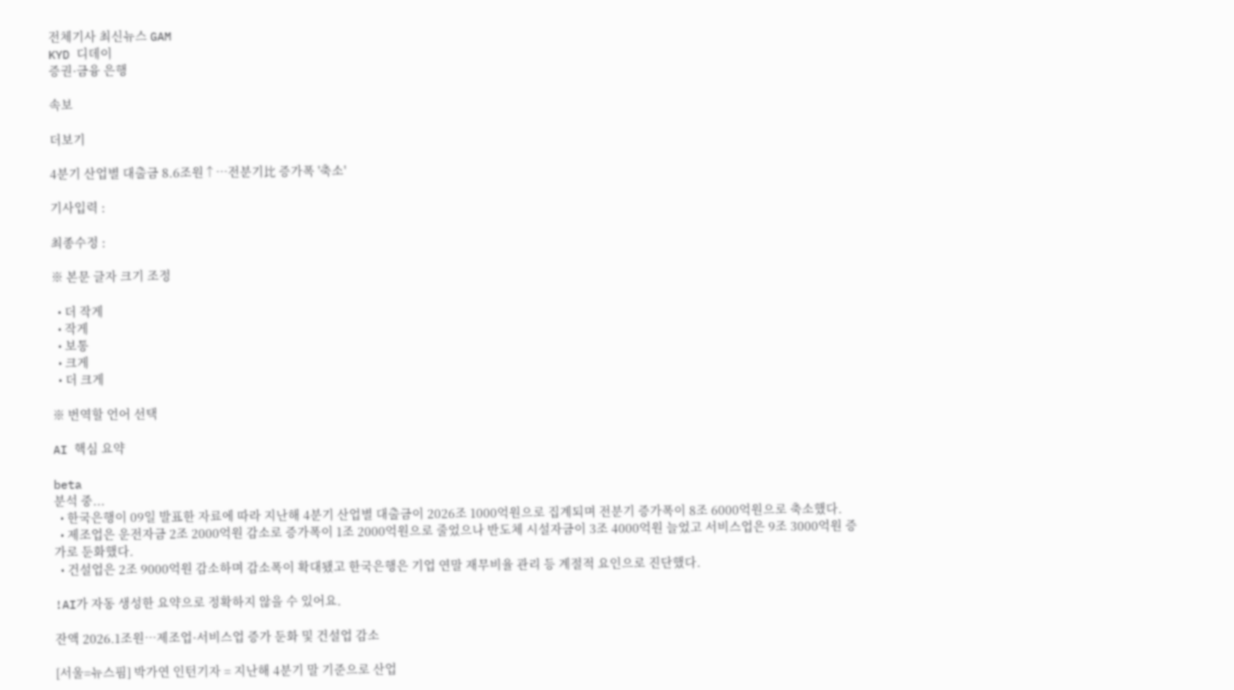전체기사 최신뉴스 GAM
KYD 디데이
증권·금융 은행

속보

더보기

4분기 산업별 대출금 8.6조원↑…전분기比 증가폭 '축소'

기사입력 :

최종수정 :

※ 본문 글자 크기 조정

  • 더 작게
  • 작게
  • 보통
  • 크게
  • 더 크게

※ 번역할 언어 선택

AI 핵심 요약

beta
분석 중...
  • 한국은행이 09일 발표한 자료에 따라 지난해 4분기 산업별 대출금이 2026조 1000억원으로 집계되며 전분기 증가폭이 8조 6000억원으로 축소했다.
  • 제조업은 운전자금 2조 2000억원 감소로 증가폭이 1조 2000억원으로 줄었으나 반도체 시설자금이 3조 4000억원 늘었고 서비스업은 9조 3000억원 증가로 둔화했다.
  • 건설업은 2조 9000억원 감소하며 감소폭이 확대됐고 한국은행은 기업 연말 재무비율 관리 등 계절적 요인으로 진단했다.

!AI가 자동 생성한 요약으로 정확하지 않을 수 있어요.

잔액 2026.1조원…제조업·서비스업 증가 둔화 및 건설업 감소

[서울=뉴스핌] 박가연 인턴기자 = 지난해 4분기 말 기준으로 산업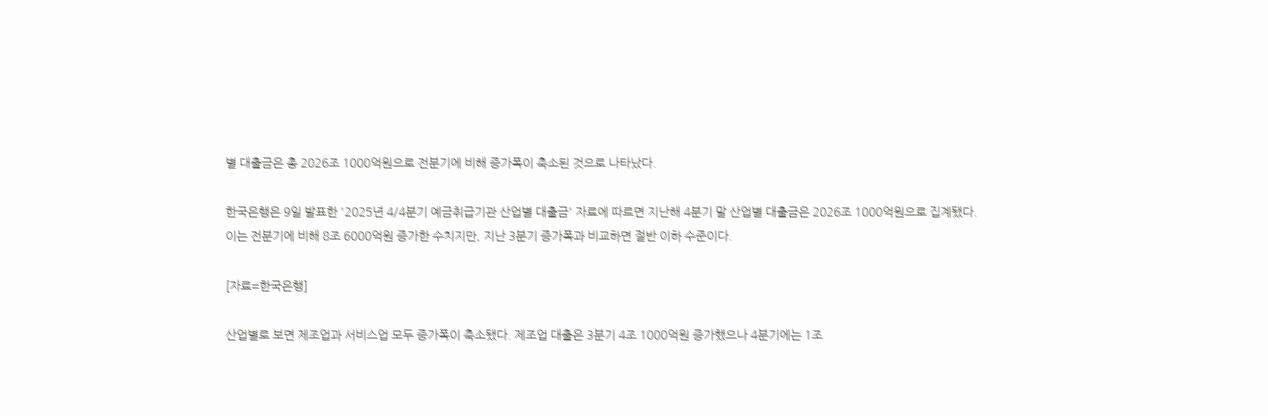별 대출금은 총 2026조 1000억원으로 전분기에 비해 증가폭이 축소된 것으로 나타났다.

한국은행은 9일 발표한 '2025년 4/4분기 예금취급기관 산업별 대출금' 자료에 따르면 지난해 4분기 말 산업별 대출금은 2026조 1000억원으로 집계됐다. 이는 전분기에 비해 8조 6000억원 증가한 수치지만, 지난 3분기 증가폭과 비교하면 절반 이하 수준이다.

[자료=한국은행]

산업별로 보면 제조업과 서비스업 모두 증가폭이 축소됐다. 제조업 대출은 3분기 4조 1000억원 증가했으나 4분기에는 1조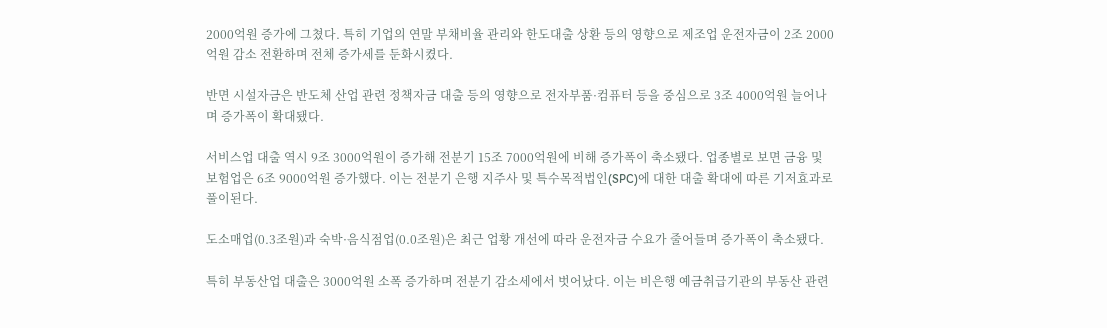2000억원 증가에 그쳤다. 특히 기업의 연말 부채비율 관리와 한도대출 상환 등의 영향으로 제조업 운전자금이 2조 2000억원 감소 전환하며 전체 증가세를 둔화시켰다.

반면 시설자금은 반도체 산업 관련 정책자금 대출 등의 영향으로 전자부품·컴퓨터 등을 중심으로 3조 4000억원 늘어나며 증가폭이 확대됐다.

서비스업 대출 역시 9조 3000억원이 증가해 전분기 15조 7000억원에 비해 증가폭이 축소됐다. 업종별로 보면 금융 및 보험업은 6조 9000억원 증가했다. 이는 전분기 은행 지주사 및 특수목적법인(SPC)에 대한 대출 확대에 따른 기저효과로 풀이된다.

도소매업(0.3조원)과 숙박·음식점업(0.0조원)은 최근 업황 개선에 따라 운전자금 수요가 줄어들며 증가폭이 축소됐다.

특히 부동산업 대출은 3000억원 소폭 증가하며 전분기 감소세에서 벗어났다. 이는 비은행 예금취급기관의 부동산 관련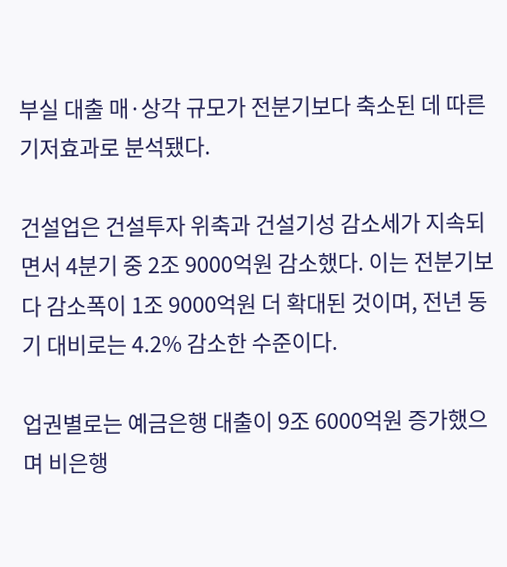부실 대출 매·상각 규모가 전분기보다 축소된 데 따른 기저효과로 분석됐다.

건설업은 건설투자 위축과 건설기성 감소세가 지속되면서 4분기 중 2조 9000억원 감소했다. 이는 전분기보다 감소폭이 1조 9000억원 더 확대된 것이며, 전년 동기 대비로는 4.2% 감소한 수준이다.

업권별로는 예금은행 대출이 9조 6000억원 증가했으며 비은행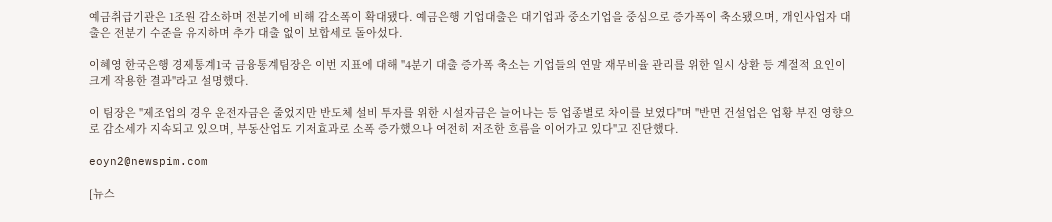예금취급기관은 1조원 감소하며 전분기에 비해 감소폭이 확대됐다. 예금은행 기업대출은 대기업과 중소기업을 중심으로 증가폭이 축소됐으며, 개인사업자 대출은 전분기 수준을 유지하며 추가 대출 없이 보합세로 돌아섰다.

이혜영 한국은행 경제통계1국 금융통계팀장은 이번 지표에 대해 "4분기 대출 증가폭 축소는 기업들의 연말 재무비율 관리를 위한 일시 상환 등 계절적 요인이 크게 작용한 결과"라고 설명했다.

이 팀장은 "제조업의 경우 운전자금은 줄었지만 반도체 설비 투자를 위한 시설자금은 늘어나는 등 업종별로 차이를 보였다"며 "반면 건설업은 업황 부진 영향으로 감소세가 지속되고 있으며, 부동산업도 기저효과로 소폭 증가했으나 여전히 저조한 흐름을 이어가고 있다"고 진단했다.

eoyn2@newspim.com

[뉴스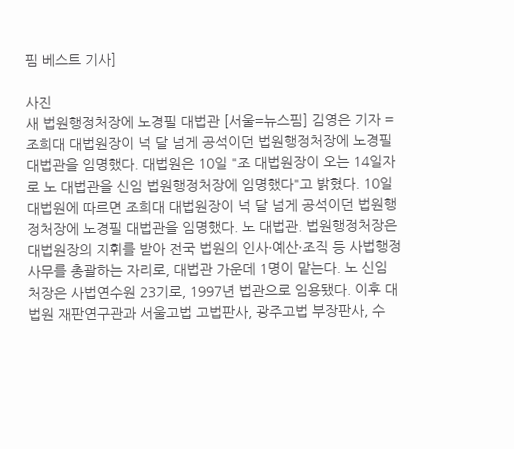핌 베스트 기사]

사진
새 법원행정처장에 노경필 대법관 [서울=뉴스핌] 김영은 기자 = 조희대 대법원장이 넉 달 넘게 공석이던 법원행정처장에 노경필 대법관을 임명했다. 대법원은 10일 "조 대법원장이 오는 14일자로 노 대법관을 신임 법원행정처장에 임명했다"고 밝혔다. 10일 대법원에 따르면 조희대 대법원장이 넉 달 넘게 공석이던 법원행정처장에 노경필 대법관을 임명했다. 노 대법관. 법원행정처장은 대법원장의 지휘를 받아 전국 법원의 인사·예산·조직 등 사법행정 사무를 총괄하는 자리로, 대법관 가운데 1명이 맡는다. 노 신임 처장은 사법연수원 23기로, 1997년 법관으로 임용됐다. 이후 대법원 재판연구관과 서울고법 고법판사, 광주고법 부장판사, 수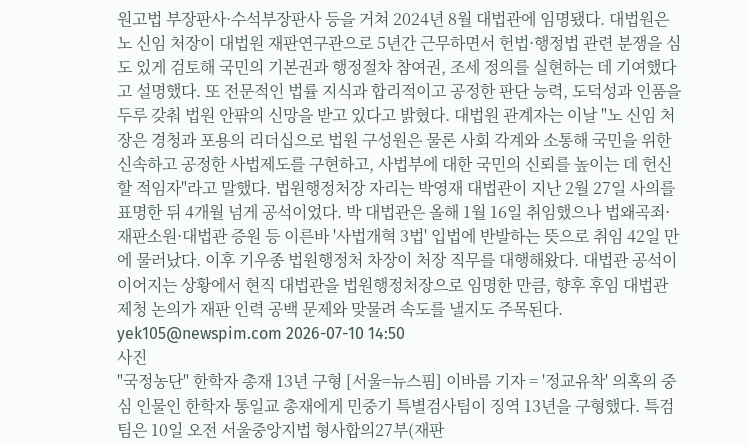원고법 부장판사·수석부장판사 등을 거쳐 2024년 8월 대법관에 임명됐다. 대법원은 노 신임 처장이 대법원 재판연구관으로 5년간 근무하면서 헌법·행정법 관련 분쟁을 심도 있게 검토해 국민의 기본권과 행정절차 참여권, 조세 정의를 실현하는 데 기여했다고 설명했다. 또 전문적인 법률 지식과 합리적이고 공정한 판단 능력, 도덕성과 인품을 두루 갖춰 법원 안팎의 신망을 받고 있다고 밝혔다. 대법원 관계자는 이날 "노 신임 처장은 경청과 포용의 리더십으로 법원 구성원은 물론 사회 각계와 소통해 국민을 위한 신속하고 공정한 사법제도를 구현하고, 사법부에 대한 국민의 신뢰를 높이는 데 헌신할 적임자"라고 말했다. 법원행정처장 자리는 박영재 대법관이 지난 2월 27일 사의를 표명한 뒤 4개월 넘게 공석이었다. 박 대법관은 올해 1월 16일 취임했으나 법왜곡죄·재판소원·대법관 증원 등 이른바 '사법개혁 3법' 입법에 반발하는 뜻으로 취임 42일 만에 물러났다. 이후 기우종 법원행정처 차장이 처장 직무를 대행해왔다. 대법관 공석이 이어지는 상황에서 현직 대법관을 법원행정처장으로 임명한 만큼, 향후 후임 대법관 제청 논의가 재판 인력 공백 문제와 맞물려 속도를 낼지도 주목된다. yek105@newspim.com 2026-07-10 14:50
사진
"국정농단" 한학자 총재 13년 구형 [서울=뉴스핌] 이바름 기자 = '정교유착' 의혹의 중심 인물인 한학자 통일교 총재에게 민중기 특별검사팀이 징역 13년을 구형했다. 특검팀은 10일 오전 서울중앙지법 형사합의27부(재판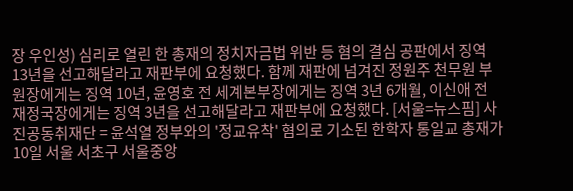장 우인성) 심리로 열린 한 총재의 정치자금법 위반 등 혐의 결심 공판에서 징역 13년을 선고해달라고 재판부에 요청했다. 함께 재판에 넘겨진 정원주 천무원 부원장에게는 징역 10년, 윤영호 전 세계본부장에게는 징역 3년 6개월, 이신애 전 재정국장에게는 징역 3년을 선고해달라고 재판부에 요청했다. [서울=뉴스핌] 사진공동취재단 = 윤석열 정부와의 '정교유착' 혐의로 기소된 한학자 통일교 총재가 10일 서울 서초구 서울중앙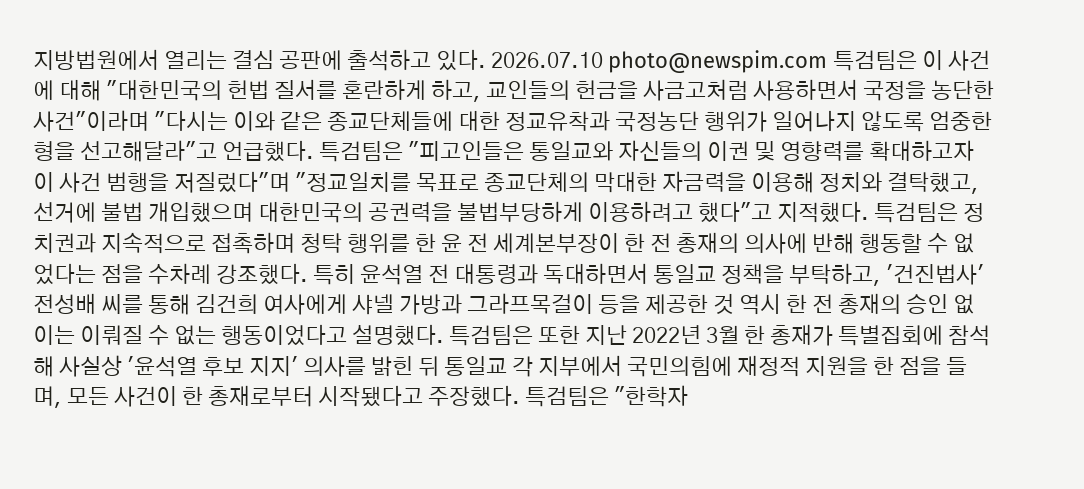지방법원에서 열리는 결심 공판에 출석하고 있다. 2026.07.10 photo@newspim.com 특검팀은 이 사건에 대해 "대한민국의 헌법 질서를 혼란하게 하고, 교인들의 헌금을 사금고처럼 사용하면서 국정을 농단한 사건"이라며 "다시는 이와 같은 종교단체들에 대한 정교유착과 국정농단 행위가 일어나지 않도록 엄중한 형을 선고해달라"고 언급했다. 특검팀은 "피고인들은 통일교와 자신들의 이권 및 영향력를 확대하고자 이 사건 범행을 저질렀다"며 "정교일치를 목표로 종교단체의 막대한 자금력을 이용해 정치와 결탁했고, 선거에 불법 개입했으며 대한민국의 공권력을 불법부당하게 이용하려고 했다"고 지적했다. 특검팀은 정치권과 지속적으로 접촉하며 청탁 행위를 한 윤 전 세계본부장이 한 전 총재의 의사에 반해 행동할 수 없었다는 점을 수차례 강조했다. 특히 윤석열 전 대통령과 독대하면서 통일교 정책을 부탁하고, '건진법사' 전성배 씨를 통해 김건희 여사에게 샤넬 가방과 그라프목걸이 등을 제공한 것 역시 한 전 총재의 승인 없이는 이뤄질 수 없는 행동이었다고 설명했다. 특검팀은 또한 지난 2022년 3월 한 총재가 특별집회에 참석해 사실상 '윤석열 후보 지지' 의사를 밝힌 뒤 통일교 각 지부에서 국민의힘에 재정적 지원을 한 점을 들며, 모든 사건이 한 총재로부터 시작됐다고 주장했다. 특검팀은 "한학자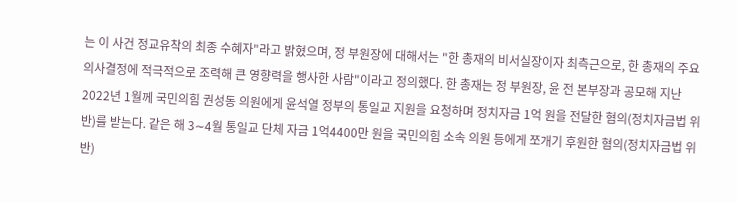는 이 사건 정교유착의 최종 수혜자"라고 밝혔으며, 정 부원장에 대해서는 "한 총재의 비서실장이자 최측근으로, 한 총재의 주요의사결정에 적극적으로 조력해 큰 영향력을 행사한 사람"이라고 정의했다. 한 총재는 정 부원장, 윤 전 본부장과 공모해 지난 2022년 1월께 국민의힘 권성동 의원에게 윤석열 정부의 통일교 지원을 요청하며 정치자금 1억 원을 전달한 혐의(정치자금법 위반)를 받는다. 같은 해 3∼4월 통일교 단체 자금 1억4400만 원을 국민의힘 소속 의원 등에게 쪼개기 후원한 혐의(정치자금법 위반)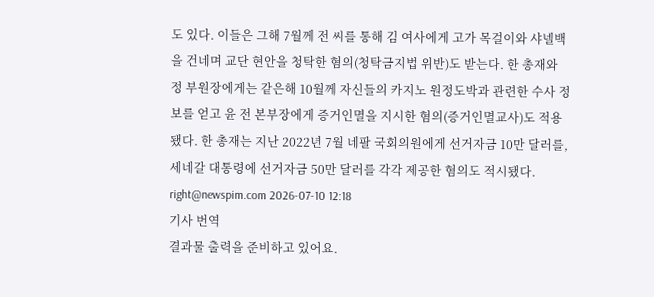도 있다. 이들은 그해 7월께 전 씨를 통해 김 여사에게 고가 목걸이와 샤넬백을 건네며 교단 현안을 청탁한 혐의(청탁금지법 위반)도 받는다. 한 총재와 정 부원장에게는 같은해 10월께 자신들의 카지노 원정도박과 관련한 수사 정보를 얻고 윤 전 본부장에게 증거인멸을 지시한 혐의(증거인멸교사)도 적용됐다. 한 총재는 지난 2022년 7월 네팔 국회의원에게 선거자금 10만 달러를, 세네갈 대통령에 선거자금 50만 달러를 각각 제공한 혐의도 적시됐다. right@newspim.com 2026-07-10 12:18
기사 번역
결과물 출력을 준비하고 있어요.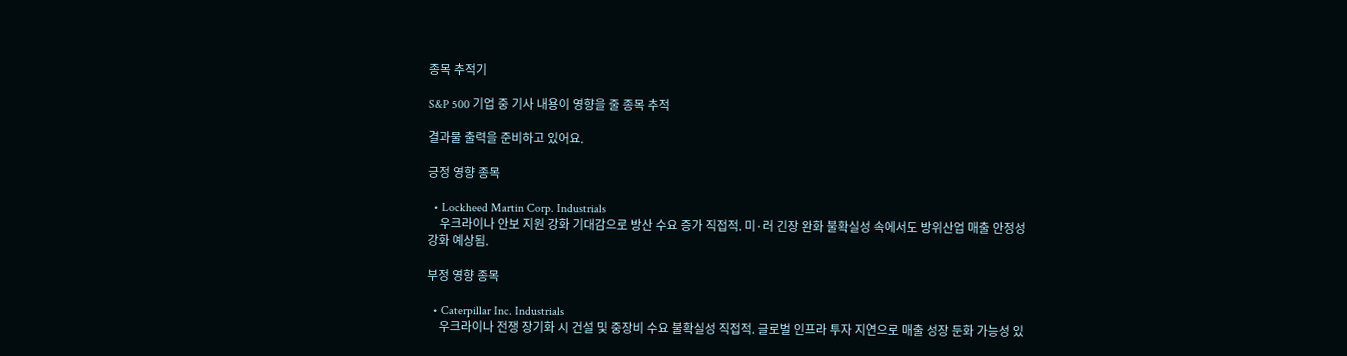종목 추적기

S&P 500 기업 중 기사 내용이 영향을 줄 종목 추적

결과물 출력을 준비하고 있어요.

긍정 영향 종목

  • Lockheed Martin Corp. Industrials
    우크라이나 안보 지원 강화 기대감으로 방산 수요 증가 직접적. 미·러 긴장 완화 불확실성 속에서도 방위산업 매출 안정성 강화 예상됨.

부정 영향 종목

  • Caterpillar Inc. Industrials
    우크라이나 전쟁 장기화 시 건설 및 중장비 수요 불확실성 직접적. 글로벌 인프라 투자 지연으로 매출 성장 둔화 가능성 있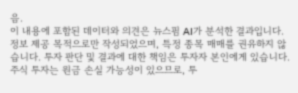음.
이 내용에 포함된 데이터와 의견은 뉴스핌 AI가 분석한 결과입니다. 정보 제공 목적으로만 작성되었으며, 특정 종목 매매를 권유하지 않습니다. 투자 판단 및 결과에 대한 책임은 투자자 본인에게 있습니다. 주식 투자는 원금 손실 가능성이 있으므로, 투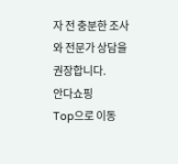자 전 충분한 조사와 전문가 상담을 권장합니다.
안다쇼핑
Top으로 이동